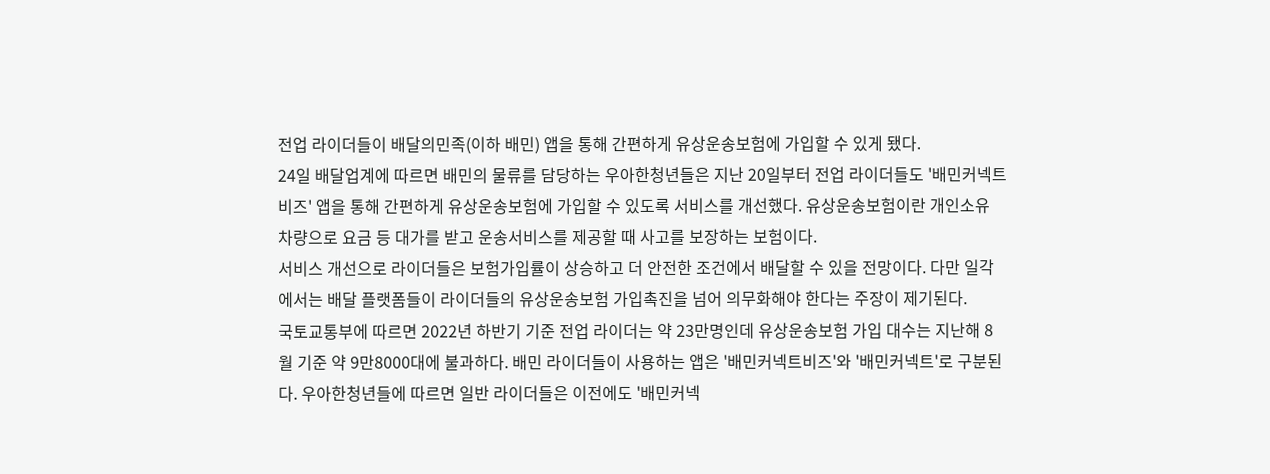전업 라이더들이 배달의민족(이하 배민) 앱을 통해 간편하게 유상운송보험에 가입할 수 있게 됐다.
24일 배달업계에 따르면 배민의 물류를 담당하는 우아한청년들은 지난 20일부터 전업 라이더들도 '배민커넥트비즈' 앱을 통해 간편하게 유상운송보험에 가입할 수 있도록 서비스를 개선했다. 유상운송보험이란 개인소유 차량으로 요금 등 대가를 받고 운송서비스를 제공할 때 사고를 보장하는 보험이다.
서비스 개선으로 라이더들은 보험가입률이 상승하고 더 안전한 조건에서 배달할 수 있을 전망이다. 다만 일각에서는 배달 플랫폼들이 라이더들의 유상운송보험 가입촉진을 넘어 의무화해야 한다는 주장이 제기된다.
국토교통부에 따르면 2022년 하반기 기준 전업 라이더는 약 23만명인데 유상운송보험 가입 대수는 지난해 8월 기준 약 9만8000대에 불과하다. 배민 라이더들이 사용하는 앱은 '배민커넥트비즈'와 '배민커넥트'로 구분된다. 우아한청년들에 따르면 일반 라이더들은 이전에도 '배민커넥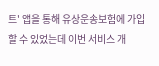트' 앱을 통해 유상운송보험에 가입할 수 있었는데 이번 서비스 개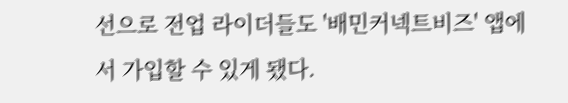선으로 전업 라이더들도 '배민커넥트비즈' 앱에서 가입할 수 있게 됐다.